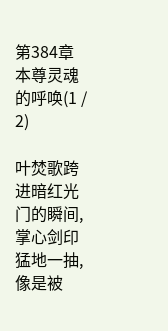第384章 本尊灵魂的呼唤(1 / 2)

叶焚歌跨进暗红光门的瞬间,掌心剑印猛地一抽,像是被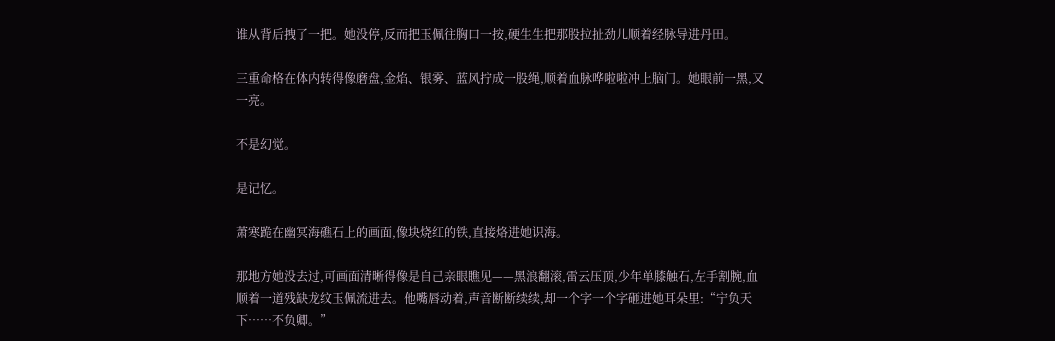谁从背后拽了一把。她没停,反而把玉佩往胸口一按,硬生生把那股拉扯劲儿顺着经脉导进丹田。

三重命格在体内转得像磨盘,金焰、银雾、蓝风拧成一股绳,顺着血脉哗啦啦冲上脑门。她眼前一黑,又一亮。

不是幻觉。

是记忆。

萧寒跪在幽冥海礁石上的画面,像块烧红的铁,直接烙进她识海。

那地方她没去过,可画面清晰得像是自己亲眼瞧见——黑浪翻滚,雷云压顶,少年单膝触石,左手割腕,血顺着一道残缺龙纹玉佩流进去。他嘴唇动着,声音断断续续,却一个字一个字砸进她耳朵里:“宁负天下……不负卿。”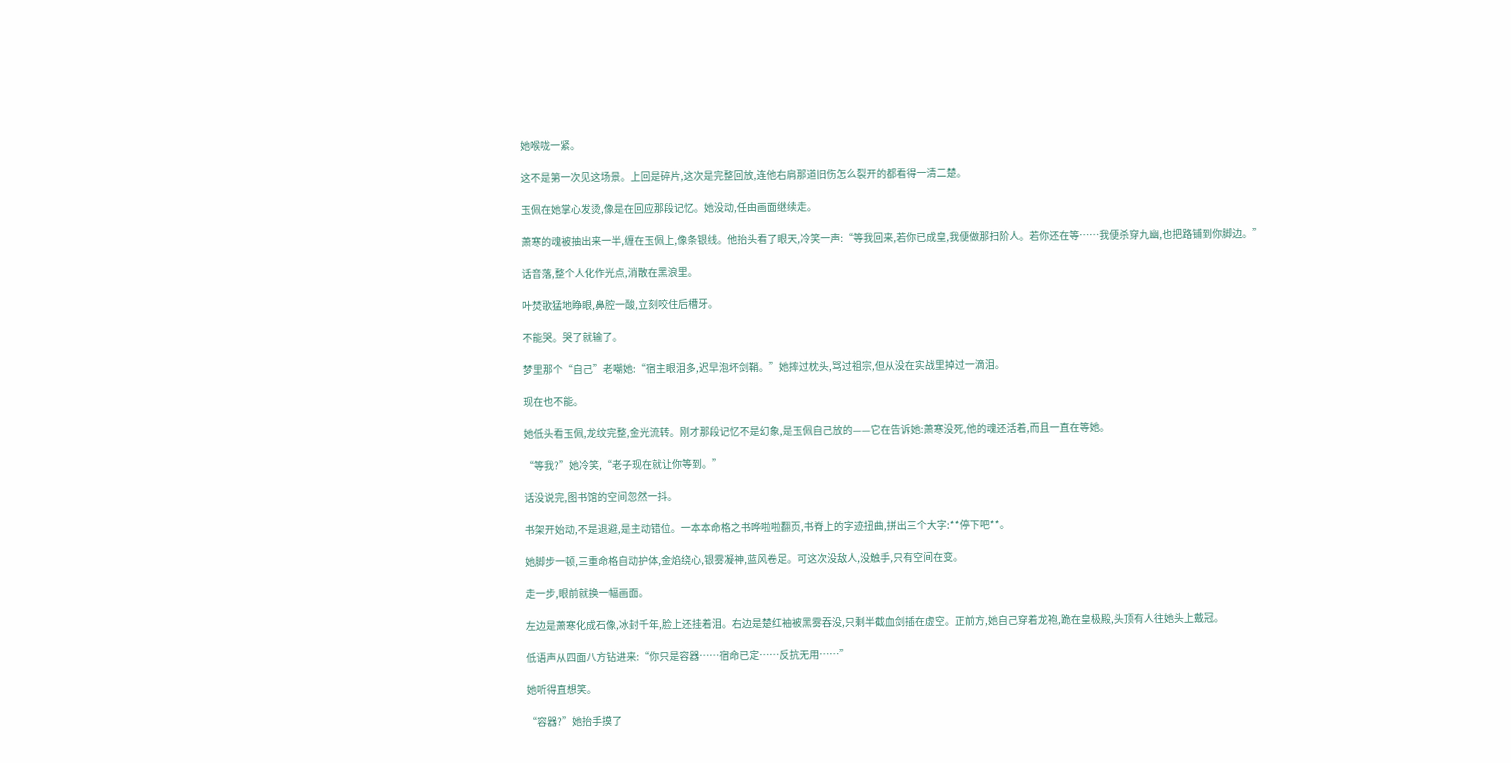她喉咙一紧。

这不是第一次见这场景。上回是碎片,这次是完整回放,连他右肩那道旧伤怎么裂开的都看得一清二楚。

玉佩在她掌心发烫,像是在回应那段记忆。她没动,任由画面继续走。

萧寒的魂被抽出来一半,缠在玉佩上,像条银线。他抬头看了眼天,冷笑一声:“等我回来,若你已成皇,我便做那扫阶人。若你还在等……我便杀穿九幽,也把路铺到你脚边。”

话音落,整个人化作光点,消散在黑浪里。

叶焚歌猛地睁眼,鼻腔一酸,立刻咬住后槽牙。

不能哭。哭了就输了。

梦里那个“自己”老嘲她:“宿主眼泪多,迟早泡坏剑鞘。”她摔过枕头,骂过祖宗,但从没在实战里掉过一滴泪。

现在也不能。

她低头看玉佩,龙纹完整,金光流转。刚才那段记忆不是幻象,是玉佩自己放的——它在告诉她:萧寒没死,他的魂还活着,而且一直在等她。

“等我?”她冷笑,“老子现在就让你等到。”

话没说完,图书馆的空间忽然一抖。

书架开始动,不是退避,是主动错位。一本本命格之书哗啦啦翻页,书脊上的字迹扭曲,拼出三个大字:**停下吧**。

她脚步一顿,三重命格自动护体,金焰绕心,银雾凝神,蓝风卷足。可这次没敌人,没触手,只有空间在变。

走一步,眼前就换一幅画面。

左边是萧寒化成石像,冰封千年,脸上还挂着泪。右边是楚红袖被黑雾吞没,只剩半截血剑插在虚空。正前方,她自己穿着龙袍,跪在皇极殿,头顶有人往她头上戴冠。

低语声从四面八方钻进来:“你只是容器……宿命已定……反抗无用……”

她听得直想笑。

“容器?”她抬手摸了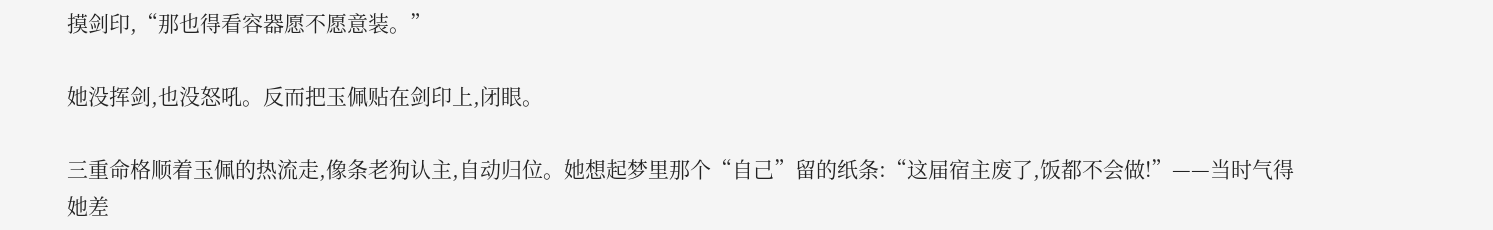摸剑印,“那也得看容器愿不愿意装。”

她没挥剑,也没怒吼。反而把玉佩贴在剑印上,闭眼。

三重命格顺着玉佩的热流走,像条老狗认主,自动归位。她想起梦里那个“自己”留的纸条:“这届宿主废了,饭都不会做!”——当时气得她差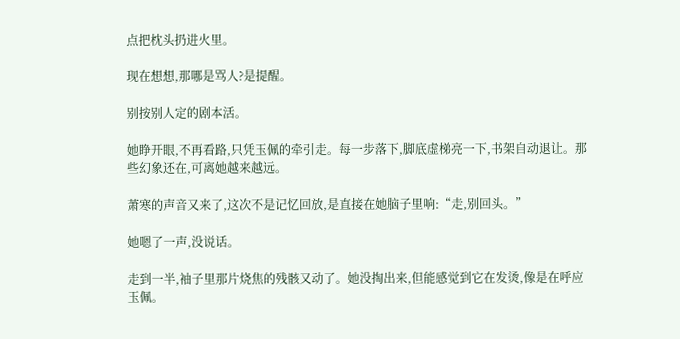点把枕头扔进火里。

现在想想,那哪是骂人?是提醒。

别按别人定的剧本活。

她睁开眼,不再看路,只凭玉佩的牵引走。每一步落下,脚底虚梯亮一下,书架自动退让。那些幻象还在,可离她越来越远。

萧寒的声音又来了,这次不是记忆回放,是直接在她脑子里响:“走,别回头。”

她嗯了一声,没说话。

走到一半,袖子里那片烧焦的残骸又动了。她没掏出来,但能感觉到它在发烫,像是在呼应玉佩。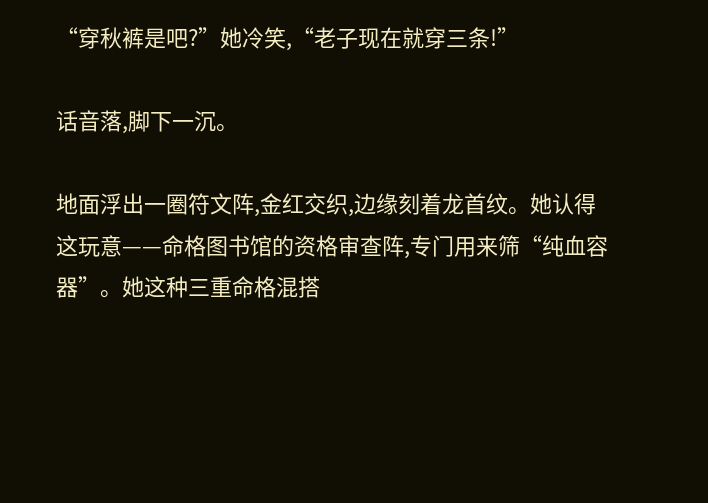“穿秋裤是吧?”她冷笑,“老子现在就穿三条!”

话音落,脚下一沉。

地面浮出一圈符文阵,金红交织,边缘刻着龙首纹。她认得这玩意——命格图书馆的资格审查阵,专门用来筛“纯血容器”。她这种三重命格混搭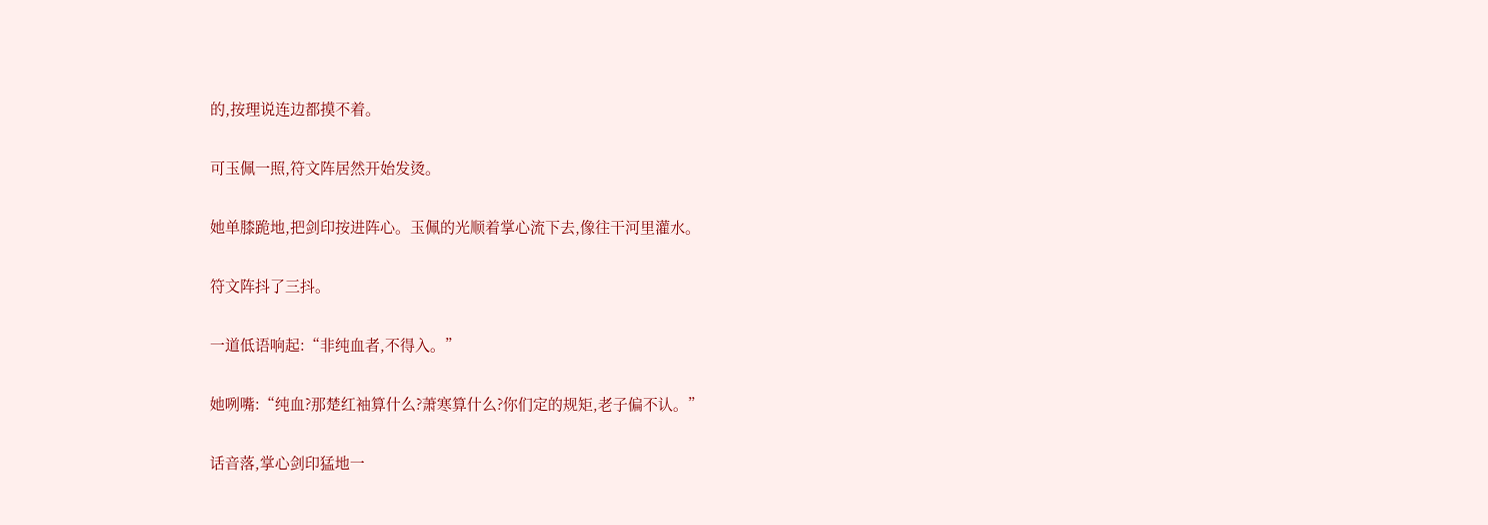的,按理说连边都摸不着。

可玉佩一照,符文阵居然开始发烫。

她单膝跪地,把剑印按进阵心。玉佩的光顺着掌心流下去,像往干河里灌水。

符文阵抖了三抖。

一道低语响起:“非纯血者,不得入。”

她咧嘴:“纯血?那楚红袖算什么?萧寒算什么?你们定的规矩,老子偏不认。”

话音落,掌心剑印猛地一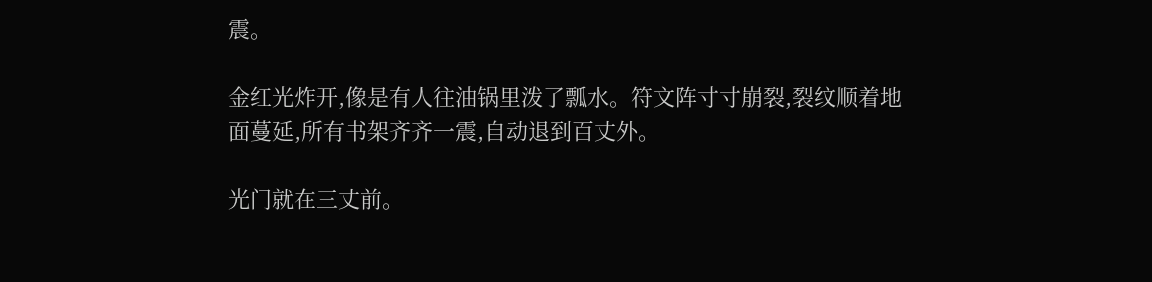震。

金红光炸开,像是有人往油锅里泼了瓢水。符文阵寸寸崩裂,裂纹顺着地面蔓延,所有书架齐齐一震,自动退到百丈外。

光门就在三丈前。